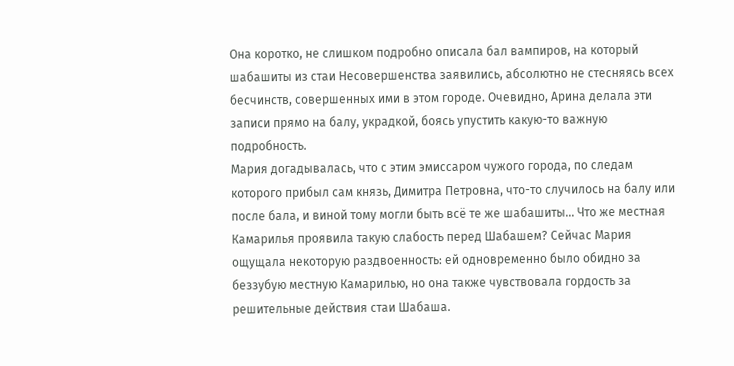Она коротко, не слишком подробно описала бал вампиров, на который шабашиты из стаи Несовершенства заявились, абсолютно не стесняясь всех бесчинств, совершенных ими в этом городе. Очевидно, Арина делала эти записи прямо на балу, украдкой, боясь упустить какую-то важную подробность.
Мария догадывалась, что с этим эмиссаром чужого города, по следам которого прибыл сам князь, Димитра Петровна, что-то случилось на балу или после бала, и виной тому могли быть всё те же шабашиты… Что же местная Камарилья проявила такую слабость перед Шабашем? Сейчас Мария ощущала некоторую раздвоенность: ей одновременно было обидно за беззубую местную Камарилью, но она также чувствовала гордость за решительные действия стаи Шабаша.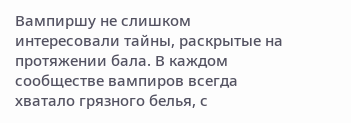Вампиршу не слишком интересовали тайны, раскрытые на протяжении бала. В каждом сообществе вампиров всегда хватало грязного белья, с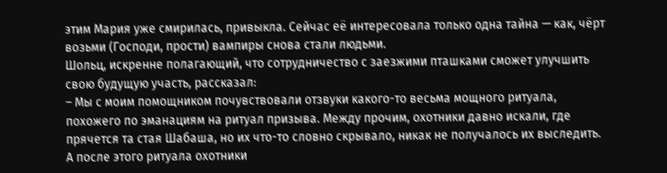этим Мария уже смирилась, привыкла. Сейчас её интересовала только одна тайна — как, чёрт возьми (Господи, прости) вампиры снова стали людьми.
Шольц, искренне полагающий, что сотрудничество с заезжими пташками сможет улучшить свою будущую участь, рассказал:
– Мы с моим помощником почувствовали отзвуки какого-то весьма мощного ритуала, похожего по эманациям на ритуал призыва. Между прочим, охотники давно искали, где прячется та стая Шабаша, но их что-то словно скрывало, никак не получалось их выследить. А после этого ритуала охотники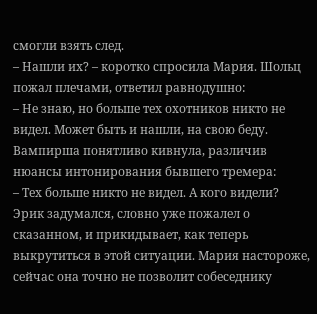смогли взять след.
– Нашли их? – коротко спросила Мария. Шольц пожал плечами, ответил равнодушно:
– Не знаю, но больше тех охотников никто не видел. Может быть и нашли, на свою беду.
Вампирша понятливо кивнула, различив нюансы интонирования бывшего тремера:
– Тех больше никто не видел. А кого видели?
Эрик задумался, словно уже пожалел о сказанном, и прикидывает, как теперь выкрутиться в этой ситуации. Мария настороже, сейчас она точно не позволит собеседнику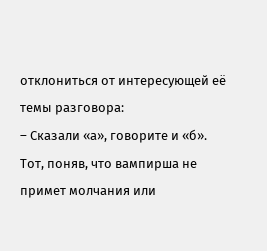отклониться от интересующей её темы разговора:
– Сказали «а», говорите и «б».
Тот, поняв, что вампирша не примет молчания или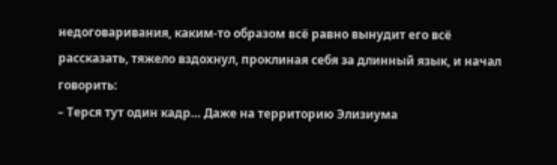недоговаривания, каким-то образом всё равно вынудит его всё рассказать, тяжело вздохнул, проклиная себя за длинный язык, и начал говорить:
– Терся тут один кадр… Даже на территорию Элизиума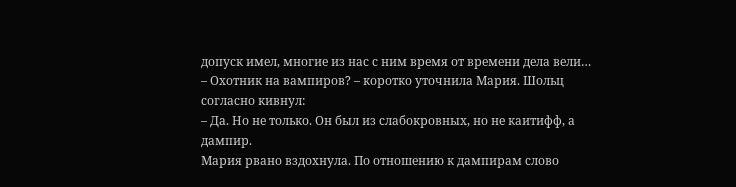допуск имел, многие из нас с ним время от времени дела вели…
– Охотник на вампиров? – коротко уточнила Мария. Шольц согласно кивнул:
– Да. Но не только. Он был из слабокровных, но не каитифф, а дампир.
Мария рвано вздохнула. По отношению к дампирам слово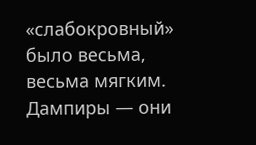«слабокровный» было весьма, весьма мягким. Дампиры — они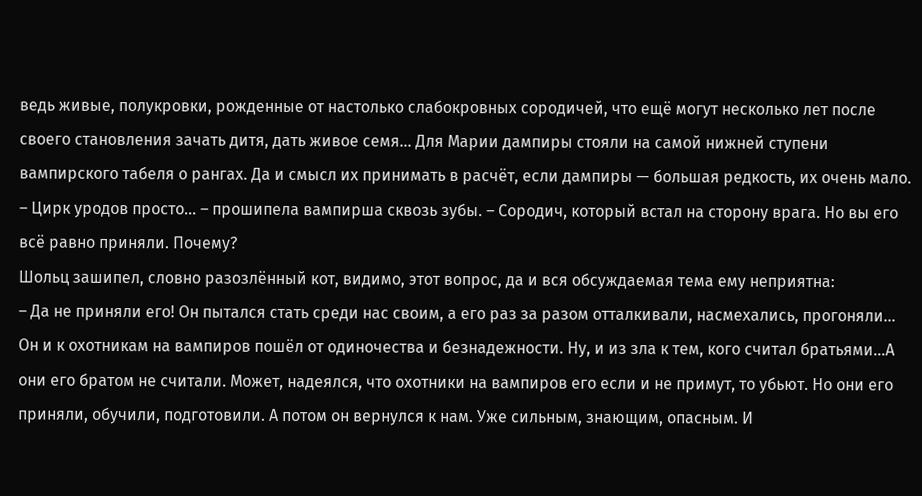ведь живые, полукровки, рожденные от настолько слабокровных сородичей, что ещё могут несколько лет после своего становления зачать дитя, дать живое семя… Для Марии дампиры стояли на самой нижней ступени вампирского табеля о рангах. Да и смысл их принимать в расчёт, если дампиры — большая редкость, их очень мало.
– Цирк уродов просто… – прошипела вампирша сквозь зубы. – Сородич, который встал на сторону врага. Но вы его всё равно приняли. Почему?
Шольц зашипел, словно разозлённый кот, видимо, этот вопрос, да и вся обсуждаемая тема ему неприятна:
– Да не приняли его! Он пытался стать среди нас своим, а его раз за разом отталкивали, насмехались, прогоняли… Он и к охотникам на вампиров пошёл от одиночества и безнадежности. Ну, и из зла к тем, кого считал братьями…А они его братом не считали. Может, надеялся, что охотники на вампиров его если и не примут, то убьют. Но они его приняли, обучили, подготовили. А потом он вернулся к нам. Уже сильным, знающим, опасным. И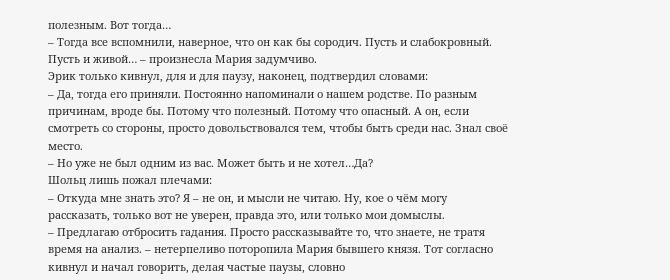полезным. Вот тогда…
– Тогда все вспомнили, наверное, что он как бы сородич. Пусть и слабокровный. Пусть и живой… – произнесла Мария задумчиво.
Эрик только кивнул, для и для паузу, наконец, подтвердил словами:
– Да, тогда его приняли. Постоянно напоминали о нашем родстве. По разным причинам, вроде бы. Потому что полезный. Потому что опасный. А он, если смотреть со стороны, просто довольствовался тем, чтобы быть среди нас. Знал своё место.
– Но уже не был одним из вас. Может быть и не хотел…Да?
Шольц лишь пожал плечами:
– Откуда мне знать это? Я – не он, и мысли не читаю. Ну, кое о чём могу рассказать, только вот не уверен, правда это, или только мои домыслы.
– Предлагаю отбросить гадания. Просто рассказывайте то, что знаете, не тратя время на анализ. – нетерпеливо поторопила Мария бывшего князя. Тот согласно кивнул и начал говорить, делая частые паузы, словно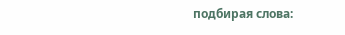подбирая слова: